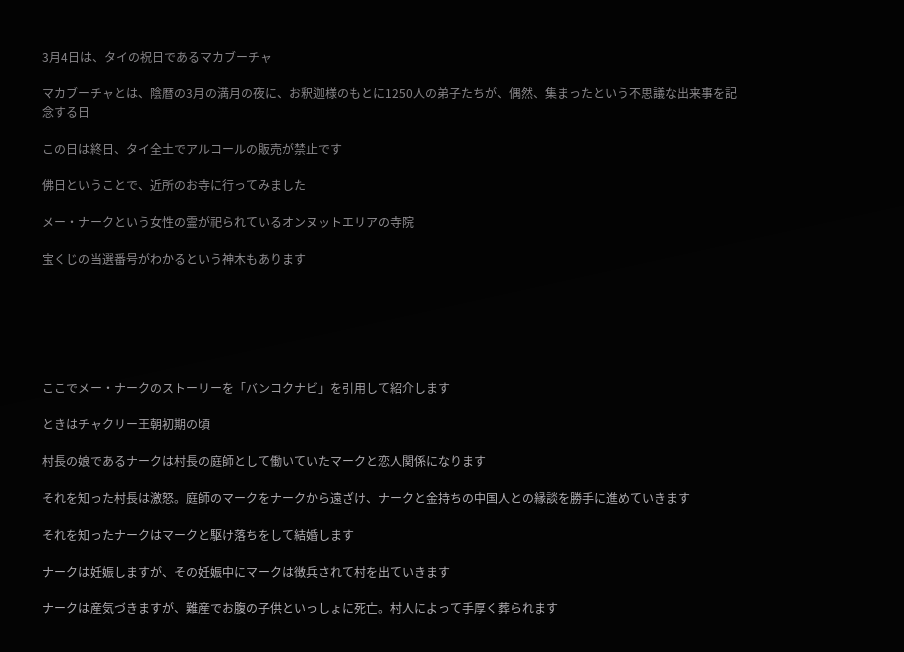3月4日は、タイの祝日であるマカブーチャ

マカブーチャとは、陰暦の3月の満月の夜に、お釈迦様のもとに1250人の弟子たちが、偶然、集まったという不思議な出来事を記念する日

この日は終日、タイ全土でアルコールの販売が禁止です

佛日ということで、近所のお寺に行ってみました

メー・ナークという女性の霊が祀られているオンヌットエリアの寺院

宝くじの当選番号がわかるという神木もあります






ここでメー・ナークのストーリーを「バンコクナビ」を引用して紹介します

ときはチャクリー王朝初期の頃

村長の娘であるナークは村長の庭師として働いていたマークと恋人関係になります

それを知った村長は激怒。庭師のマークをナークから遠ざけ、ナークと金持ちの中国人との縁談を勝手に進めていきます

それを知ったナークはマークと駆け落ちをして結婚します

ナークは妊娠しますが、その妊娠中にマークは徴兵されて村を出ていきます

ナークは産気づきますが、難産でお腹の子供といっしょに死亡。村人によって手厚く葬られます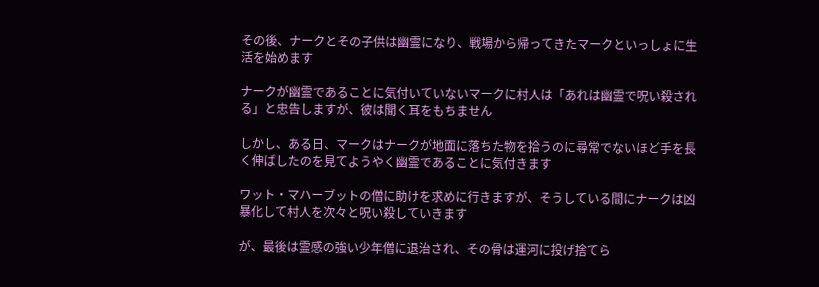その後、ナークとその子供は幽霊になり、戦場から帰ってきたマークといっしょに生活を始めます

ナークが幽霊であることに気付いていないマークに村人は「あれは幽霊で呪い殺される」と忠告しますが、彼は聞く耳をもちません

しかし、ある日、マークはナークが地面に落ちた物を拾うのに尋常でないほど手を長く伸ばしたのを見てようやく幽霊であることに気付きます

ワット・マハーブットの僧に助けを求めに行きますが、そうしている間にナークは凶暴化して村人を次々と呪い殺していきます

が、最後は霊感の強い少年僧に退治され、その骨は運河に投げ捨てら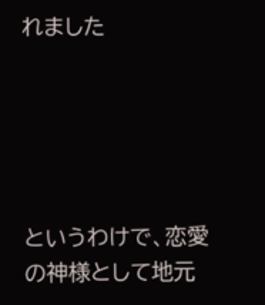れました





というわけで、恋愛の神様として地元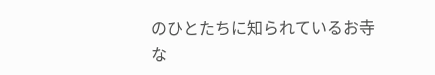のひとたちに知られているお寺な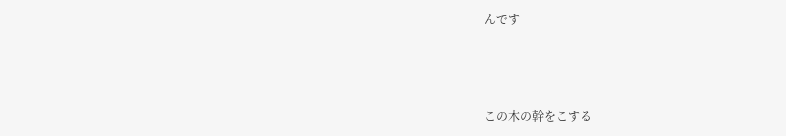んです



この木の幹をこする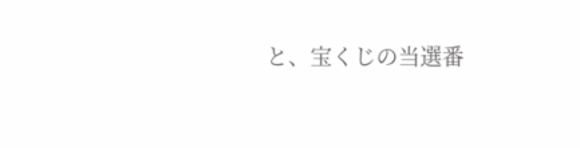と、宝くじの当選番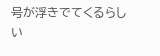号が浮きでてくるらしい